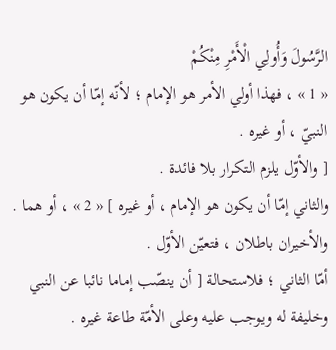الرَّسُولَ وَأُولِي الْأَمْرِ مِنْكُمْ
« 1 » ، فهذا أولي الأمر هو الإمام ؛ لأنّه إمّا أن يكون هو النبيّ ، أو غيره .
[ والأوّل يلزم التكرار بلا فائدة .
والثاني إمّا أن يكون هو الإمام ، أو غيره ] « 2 » ، أو هما .
والأخيران باطلان ، فتعيّن الأوّل .
أمّا الثاني ؛ فلاستحالة [ أن ينصّب إماما نائبا عن النبي وخليفة له ويوجب عليه وعلى الأمّة طاعة غيره .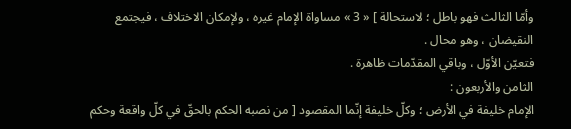وأمّا الثالث فهو باطل ؛ لاستحالة ] « 3 » مساواة الإمام غيره ، ولإمكان الاختلاف ، فيجتمع النقيضان ، وهو محال .
فتعيّن الأوّل ، وباقي المقدّمات ظاهرة .
الثامن والأربعون :
الإمام خليفة في الأرض ؛ وكلّ خليفة إنّما المقصود [ من نصبه الحكم بالحقّ في كلّ واقعة وحكم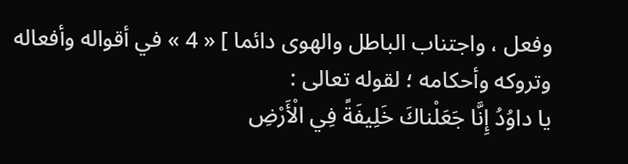وفعل ، واجتناب الباطل والهوى دائما ] « 4 » في أقواله وأفعاله وتروكه وأحكامه ؛ لقوله تعالى :
يا داوُدُ إِنَّا جَعَلْناكَ خَلِيفَةً فِي الْأَرْضِ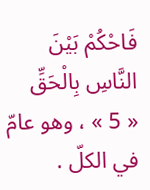فَاحْكُمْ بَيْنَ النَّاسِ بِالْحَقِّ
« 5 » ، وهو عامّ في الكلّ .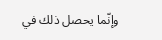وإنّما يحصل ذلك في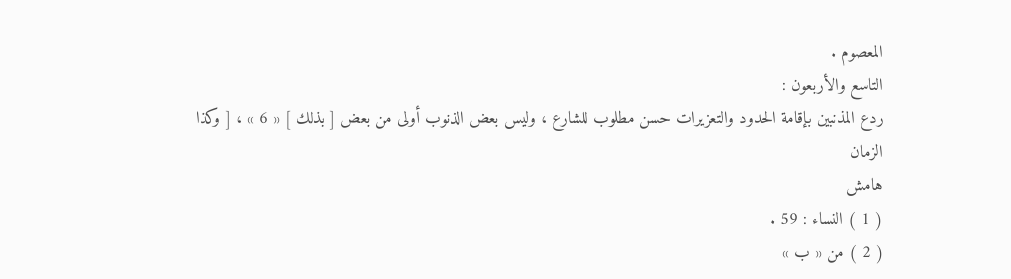المعصوم .
التاسع والأربعون :
ردع المذنبين بإقامة الحدود والتعزيرات حسن مطلوب للشارع ، وليس بعض الذنوب أولى من بعض [ بذلك ] « 6 » ، [ وكذا الزمان
هامش
( 1 ) النساء : 59 .
( 2 ) من « ب »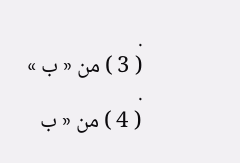.
( 3 ) من « ب » .
( 4 ) من « ب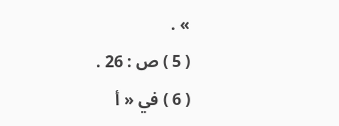» .
( 5 ) ص : 26 .
( 6 ) في « أ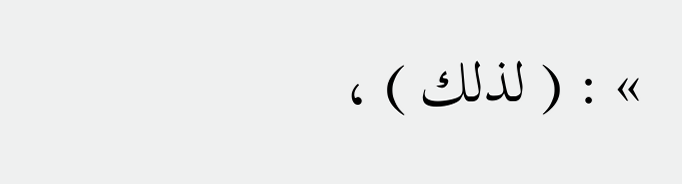» : ( لذلك ) ،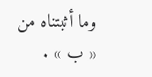وما أثبتناه من « ب » .